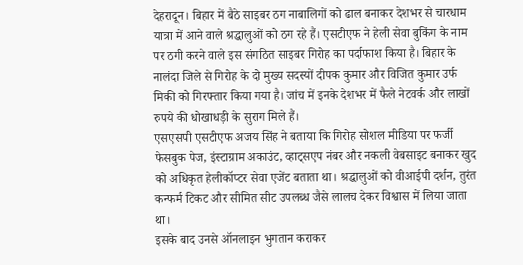देहरादून। बिहार में बैठे साइबर ठग नाबालिगों को ढाल बनाकर देशभर से चारधाम यात्रा में आने वाले श्रद्धालुओं को ठग रहे हैं। एसटीएफ ने हेली सेवा बुकिंग के नाम पर ठगी करने वाले इस संगठित साइबर गिरोह का पर्दाफाश किया है। बिहार के नालंदा जिले से गिरोह के दो मुख्य सदस्यों दीपक कुमार और विजित कुमार उर्फ मिकी को गिरफ्तार किया गया है। जांच में इनके देशभर में फैले नेटवर्क और लाखों रुपये की धोखाधड़ी के सुराग मिले हैं।
एसएसपी एसटीएफ अजय सिंह ने बताया कि गिरोह सोशल मीडिया पर फर्जी फेसबुक पेज, इंस्टाग्राम अकाउंट, व्हाट्सएप नंबर और नकली वेबसाइट बनाकर खुद को अधिकृत हेलीकॉप्टर सेवा एजेंट बताता था। श्रद्धालुओं को वीआईपी दर्शन, तुरंत कन्फर्म टिकट और सीमित सीट उपलब्ध जैसे लालच देकर विश्वास में लिया जाता था।
इसके बाद उनसे ऑनलाइन भुगतान कराकर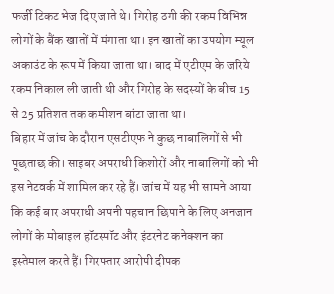फर्जी टिकट भेज दिए जाते थे। गिरोह ठगी की रकम विभिन्न लोगों के बैंक खातों में मंगाता था। इन खातों का उपयोग म्यूल अकाउंट के रूप में किया जाता था। बाद में एटीएम के जरिये रकम निकाल ली जाती थी और गिरोह के सदस्यों के बीच 15 से 25 प्रतिशत तक कमीशन बांटा जाता था।
बिहार में जांच के दौरान एसटीएफ ने कुछ नाबालिगों से भी पूछताछ की। साइबर अपराधी किशोरों और नाबालिगों को भी इस नेटवर्क में शामिल कर रहे हैं। जांच में यह भी सामने आया कि कई बार अपराधी अपनी पहचान छिपाने के लिए अनजान लोगों के मोबाइल हॉटस्पॉट और इंटरनेट कनेक्शन का इस्तेमाल करते हैं। गिरफ्तार आरोपी दीपक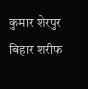कुमार शेरपुर बिहार शरीफ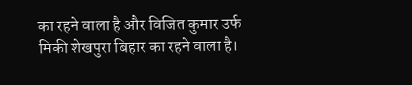का रहने वाला है और विजित कुमार उर्फ मिकी शेखपुरा बिहार का रहने वाला है।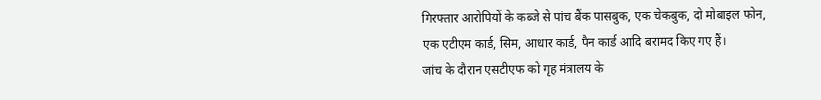गिरफ्तार आरोपियों के कब्जे से पांच बैंक पासबुक, एक चेकबुक, दो मोबाइल फोन, एक एटीएम कार्ड, सिम, आधार कार्ड, पैन कार्ड आदि बरामद किए गए हैं।
जांच के दौरान एसटीएफ को गृह मंत्रालय के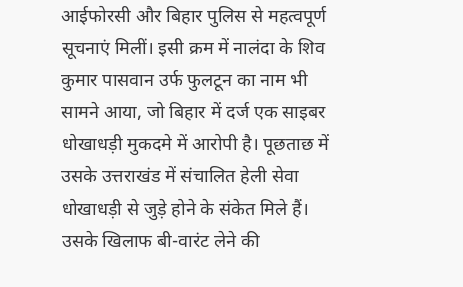आईफोरसी और बिहार पुलिस से महत्वपूर्ण सूचनाएं मिलीं। इसी क्रम में नालंदा के शिव कुमार पासवान उर्फ फुलटून का नाम भी सामने आया, जो बिहार में दर्ज एक साइबर धोखाधड़ी मुकदमे में आरोपी है। पूछताछ में उसके उत्तराखंड में संचालित हेली सेवा धोखाधड़ी से जुड़े होने के संकेत मिले हैं। उसके खिलाफ बी-वारंट लेने की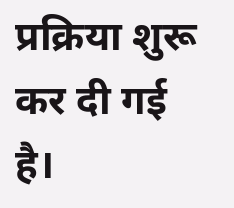प्रक्रिया शुरू कर दी गई है।